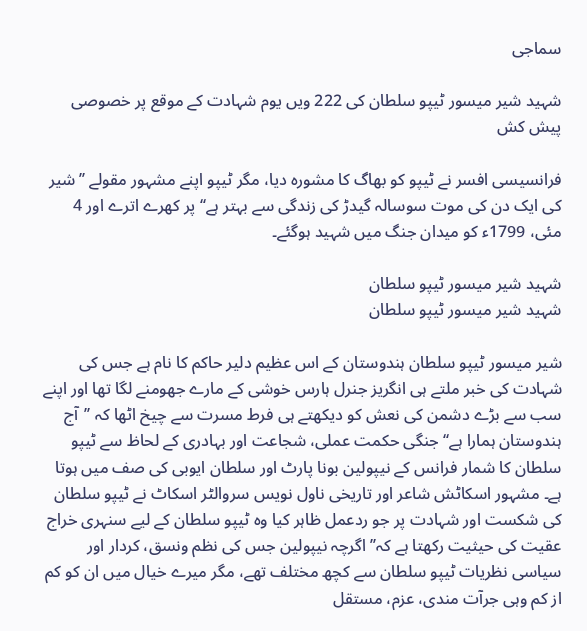سماجی

شہید شیر میسور ٹیپو سلطان کی 222 ویں یوم شہادت کے موقع پر خصوصی پیش کش

فرانسیسی افسر نے ٹیپو کو بھاگ کا مشورہ دیا، مگر ٹیپو اپنے مشہور مقولے ’’شیر کی ایک دن کی موت سوسالہ گیدڑ کی زندگی سے بہتر ہے‘‘ پر کھرے اترے اور 4 مئی، 1799ء کو میدان جنگ میں شہید ہوگئے۔

شہید شیر میسور ٹیپو سلطان
شہید شیر میسور ٹیپو سلطان

شیر میسور ٹیپو سلطان ہندوستان کے اس عظیم دلیر حاکم کا نام ہے جس کی شہادت کی خبر ملتے ہی انگریز جنرل ہارس خوشی کے مارے جھومنے لگا تھا اور اپنے سب سے بڑے دشمن کی نعش کو دیکھتے ہی فرط مسرت سے چیخ اٹھا کہ ’’آج ہندوستان ہمارا ہے‘‘ جنگی حکمت عملی، شجاعت اور بہادری کے لحاظ سے ٹیپو سلطان کا شمار فرانس کے نیپولین بونا پارٹ اور سلطان ایوبی کی صف میں ہوتا ہے۔ مشہور اسکاٹش شاعر اور تاریخی ناول نویس سروالٹر اسکاٹ نے ٹیپو سلطان کی شکست اور شہادت پر جو ردعمل ظاہر کیا وہ ٹیپو سلطان کے لیے سنہری خراج عقیت کی حیثیت رکھتا ہے کہ’’اگرچہ نیپولین جس کی نظم ونسق، کردار اور سیاسی نظریات ٹیپو سلطان سے کچھ مختلف تھے، مگر میرے خیال میں ان کو کم از کم وہی جرآت مندی، عزم، مستقل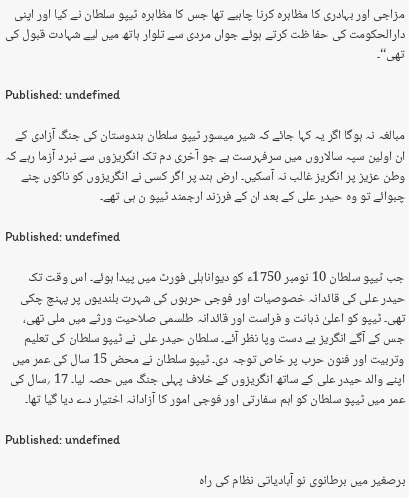مزاجی اور بہادری کا مظاہرہ کرنا چاہیے تھا جس کا مظاہرہ ٹیپو سلطان نے کیا اور اپنی دارالحکومت کی حفا ظت کرتے ہوئے جواں مردی سے تلوار ہاتھ میں لیے شہادت قبول کی تھی‘‘۔

Published: undefined

مبالغہ نہ ہوگا اگر یہ کہا جائے کہ شیر میسور ٹیپو سلطان ہندوستان کی جنگ آزادی کے ان اولین سپہ سالاروں میں سرفہرست ہے جو آخری دم تک انگریزوں سے نبرد آزما رہے کہ وطن عزیز پر انگریز غالب نہ آسکیں۔ ارض ہند پر اگر کسی نے انگریزوں کو ناکوں چنے چبوائے تو وہ حیدر علی کے بعد ان کے فرزند ارجمند ٹیپو ن ہی تھے۔

Published: undefined

جب ٹیپو سلطان 10 نومبر 1750ء کو دیواناہلی فورٹ میں پیدا ہوئے۔ اس وقت تک حیدر علی کی قائدانہ خصوصیات اور فوجی حربوں کی شہرت بلندیوں پر پہنچ چکی تھی۔ ٹیپو کو اعلیٰ ذہانت و فراست اور قائدانہ طلسمی صلاحیت ورثے میں ملی تھی، جس کے آگے انگریز بے دست وپا نظر آئے۔ سلطان حیدر علی نے ٹیپو سلطان کی تعلیم وتربیت اور فنون حرب پر خاص توجہ دی۔ ٹیپو سلطان نے محض 15 سال کی عمر میں اپنے والد حیدر علی کے ساتھ انگریزوں کے خلاف پہلی جنگ میں حصہ لیا۔ 17 ؍سال کی عمر میں ٹیپو سلطان کو اہم سفارتی اور فوجی امور کا آزادانہ اختیار دے دیا گیا تھا۔

Published: undefined

برصغیر میں برطانوی نو آبادیاتی نظام کی راہ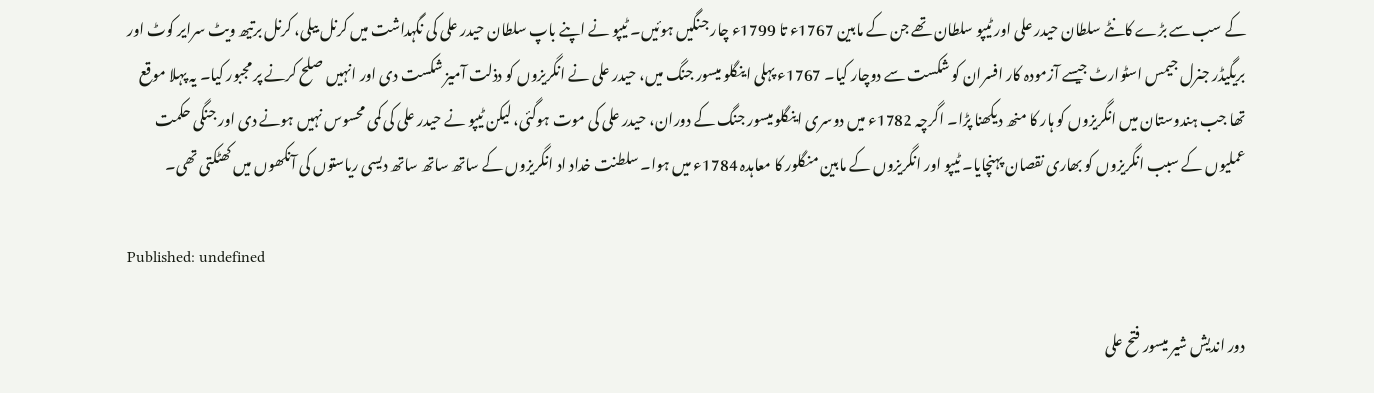کے سب سے بڑے کانٹے سلطان حیدر علی اور ٹیپو سلطان تھے جن کے مابین 1767ء تا 1799ء چار جنگیں ہوئیں۔ ٹیپو نے اپنے باپ سلطان حیدر علی کی نگہداشت میں کرنل بیلی، کرنل برتیھ ویٹ سرایر کوٹ اور بریگیڈر جنرل جیمس اسٹوارٹ جیسے آزمودہ کار افسران کو شکست سے دوچار کیا۔ 1767ء پہلی اینگلو میسور جنگ میں، حیدر علی نے انگریزوں کو دذلت آمیز شکست دی اور انہیں صلح کرنے پر مجبور کیا۔ یہ پہلا موقع تھا جب ہندوستان میں انگریزوں کو ہار کا منھ دیکھنا پڑا۔ اگرچہ 1782ء میں دوسری اینگلو میسور جنگ کے دوران، حیدر علی کی موت ہوگئی، لیکن ٹیپو نے حیدر علی کی کمی محسوس نہیں ہونے دی اور جنگی حکمت عملیوں کے سبب انگریزوں کو بھاری نقصان پہنچایا۔ ٹیپو اور انگریزوں کے مابین منگلور کا معاہدہ 1784ء میں ہوا۔ سلطنت خداد اد انگریزوں کے ساتھ ساتھ ساتھ دیسی ریاستوں کی آنکھوں میں کھٹکتی تھی۔

Published: undefined

دور اندیش شیر میسور فتح علی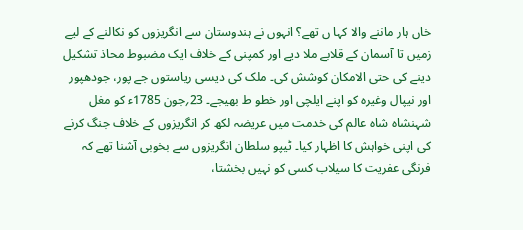خاں ہار ماننے والا کہا ں تھے؟ انہوں نے ہندوستان سے انگریزوں کو نکالنے کے لیے زمیں تا آسمان کے قلابے ملا دیے اور کمپنی کے خلاف ایک مضبوط محاذ تشکیل دینے کی حتی الامکان کوشش کی۔ ملک کی دیسی ریاستوں جے پور، جودھپور اور نیپال وغیرہ کو اپنے ایلچی اور خطو ط بھیجے۔ 23؍جون 1785ء کو مغل شہنشاہ شاہ عالم کی خدمت میں عریضہ لکھ کر انگریزوں کے خلاف جنگ کرنے کی اپنی خواہش کا اظہار کیا۔ ٹیپو سلطان انگریزوں سے بخوبی آشنا تھے کہ فرنگی عفریت کا سیلاب کسی کو نہیں بخشتا،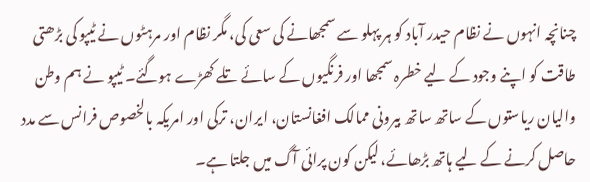چنانچہ انہوں نے نظام حیدر آباد کو ہر پہلو سے سمجھانے کی سعی کی، مگر نظام اور مرہٹوں نے ٹیپو کی بڑھتی طاقت کو اپنے وجود کے لیے خطرہ سمجھا اور فرنگیوں کے سائے تلے کھڑے ہوگئے۔ ٹیپو نے ہم وطن والیان ریاستوں کے ساتھ ساتھ بیرونی ممالک افغانستان، ایران، ترکی اور امریکہ بالخصوص فرانس سے مدد حاصل کرنے کے لیے ہاتھ بڑھائے، لیکن کون پرائی آگ میں جلتا ہے۔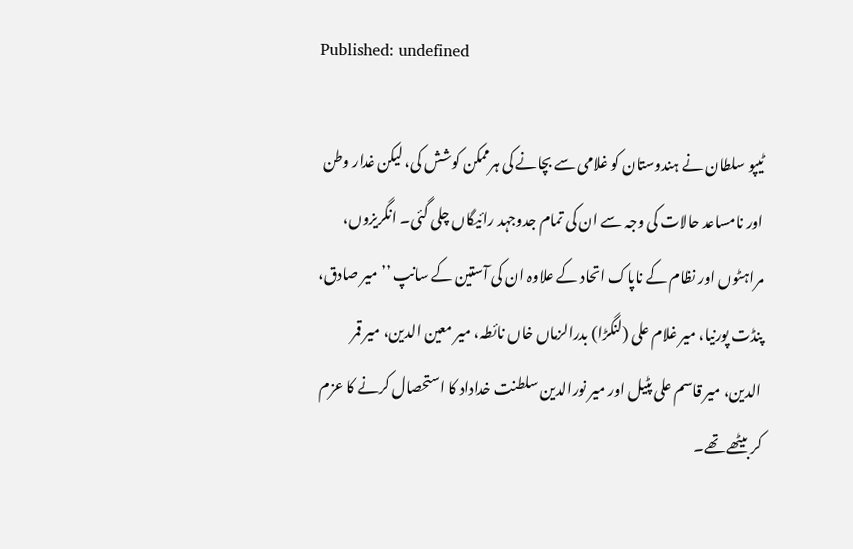Published: undefined

ٹیپو سلطان نے ہندوستان کو غلامی سے بچانے کی ہرممکن کوشش کی، لیکن غدار وطن اور نامساعد حالات کی وجہ سے ان کی تمام جدوجہد رائیگاں چلی گئی۔ انگریزوں، مراہٹوں اور نظام کے ناپاک اتحاد کے علاوہ ان کی آستین کے سانپ ’’میر صادق، پنڈت پورنیا، میر غلام علی (لنگڑا) بدرالزماں خاں نائطہ، میر معین الدین، میر قمر الدین، میر قاسم علی پٹیل اور میر نورالدین سلطنت خداداد کا استحصال کرنے کا عزم کر بیٹھے تھے۔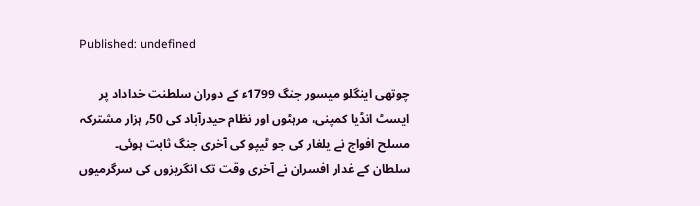Published: undefined

چوتھی اینگلو میسور جنگ 1799ء کے دوران سلطنت خداداد پر ایسٹ انڈیا کمپنی، مرہٹوں اور نظام حیدرآباد کی 50؍ ہزار مشترکہ مسلح افواج نے یلغار کی جو ٹیپو کی آخری جنگ ثابت ہوئی۔ سلطان کے غدار افسران نے آخری وقت تک انگریزوں کی سرگرمیوں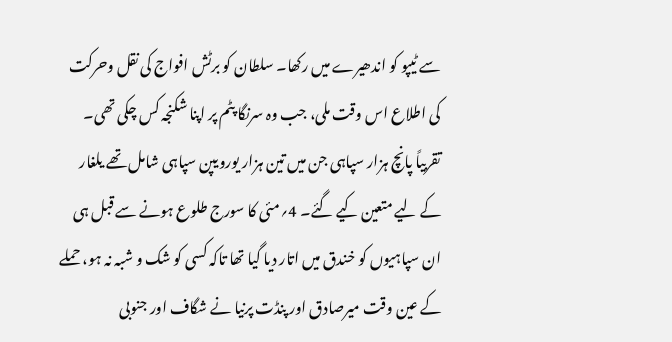سے ٹیپو کو اندھیرے میں رکھا۔ سلطان کو برٹش افواج کی نقل وحرکت کی اطلاع اس وقت ملی، جب وہ سرنگا پٹم پر اپنا شکنجہ کس چکی تھی۔ تقربیاً پانچ ہزار سپاہی جن میں تین ہزار یورویپن سپاہی شامل تھے یلغار کے لیے متعین کیے گئے۔ 4؍مئی کا سورج طلوع ہونے سے قبل ہی ان سپاہیوں کو خندق میں اتار دیا گیا تھا تاکہ کسی کو شک و شبہ نہ ہو، حملے کے عین وقت میرصادق اور پنڈت پرنیا نے شگاف اور جنوبی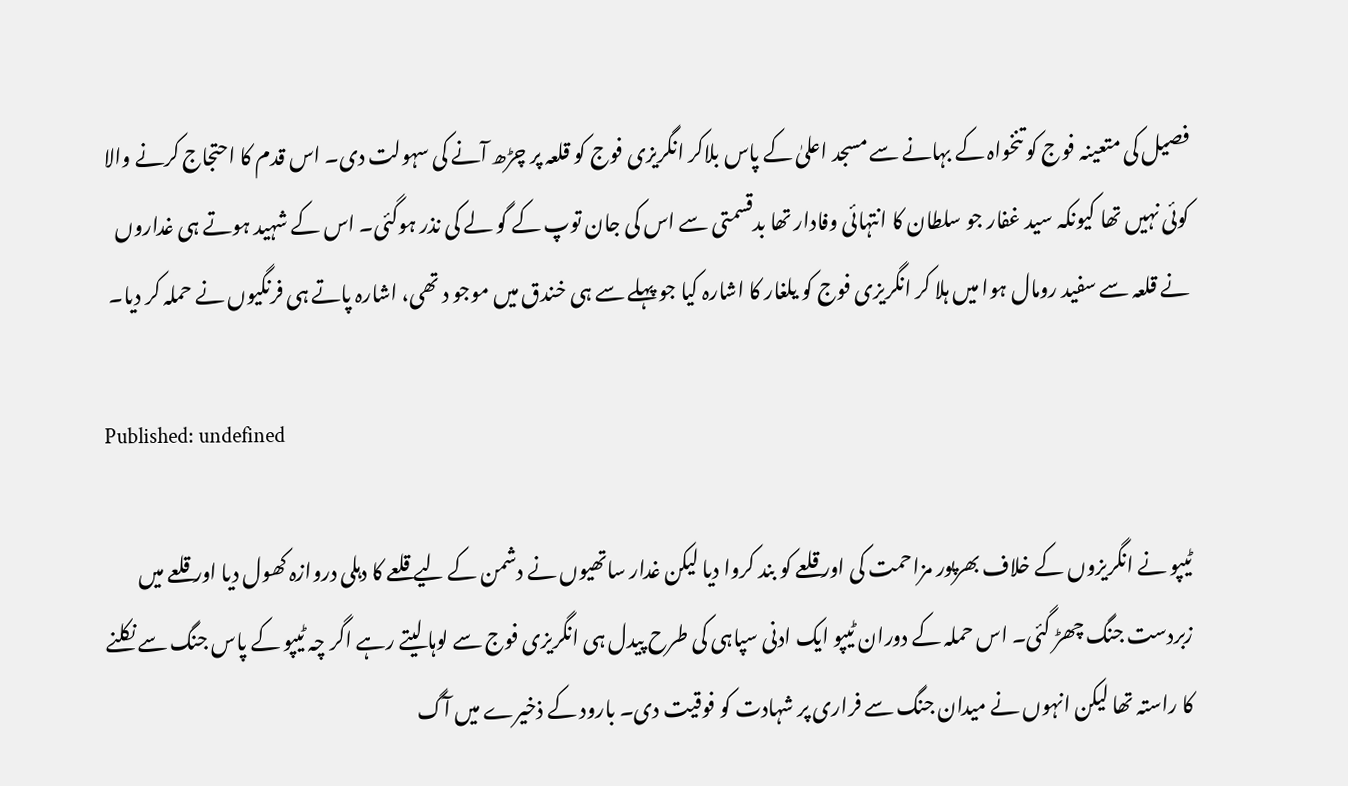فصیل کی متعینہ فوج کو تنخواہ کے بہانے سے مسجد اعلیٰ کے پاس بلاکر انگریزی فوج کو قلعہ پر چڑھ آنے کی سہولت دی۔ اس قدم کا احتجاج کرنے والا کوئی نہیں تھا کیونکہ سید غفار جو سلطان کا انتہائی وفادار تھا بدقسمتی سے اس کی جان توپ کے گو لے کی نذر ہوگئی۔ اس کے شہید ہوتے ہی غداروں نے قلعہ سے سفید رومال ہوا میں ہلا کر انگریزی فوج کو یلغار کا اشارہ کیا جو پہلے سے ہی خندق میں موجو د تھی، اشارہ پاتے ہی فرنگیوں نے حملہ کر دیا۔

Published: undefined

ٹیپو نے انگریزوں کے خلاف بھرپور مزاحمت کی اور قلعے کو بند کروا دیا لیکن غدار ساتھیوں نے دشمن کے لیے قلعے کا دہلی دروازہ کھول دیا اور قلعے میں زبردست جنگ چھڑ گئی۔ اس حملہ کے دوران ٹیپو ایک ادنی سپاہی کی طرح پیدل ہی انگریزی فوج سے لوہا لیتے رہے اگر چہ ٹیپو کے پاس جنگ سے نکلنے کا راستہ تھا لیکن انہوں نے میدان جنگ سے فراری پر شہادت کو فوقیت دی۔ بارود کے ذخیرے میں آگ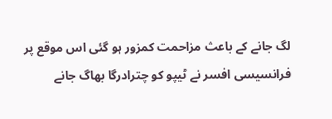لگ جانے کے باعث مزاحمت کمزور ہو گئی اس موقع پر فرانسیسی افسر نے ٹیپو کو چترادرگا بھاگ جانے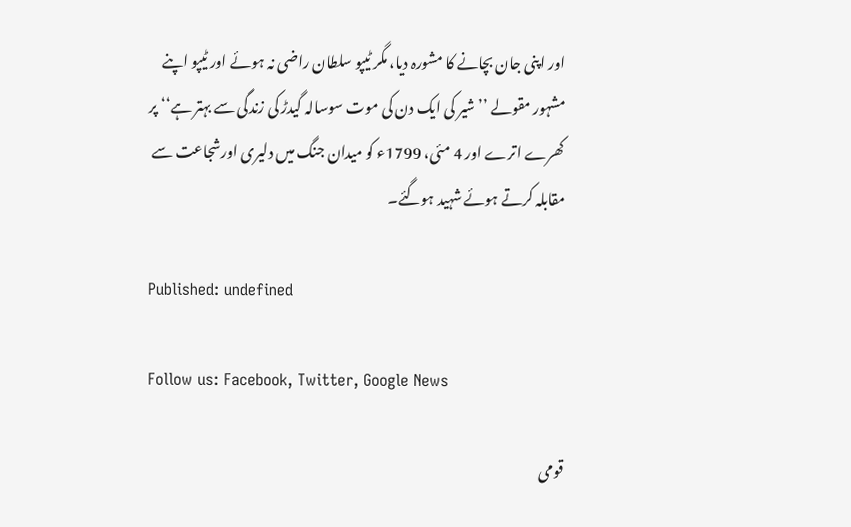اور اپنی جان بچانے کا مشورہ دیا، مگر ٹیپو سلطان راضی نہ ہوئے اور ٹیپو اپنے مشہور مقولے ’’شیر کی ایک دن کی موت سوسالہ گیدڑ کی زندگی سے بہتر ہے‘‘ پر کھرے اترے اور 4 مئی، 1799ء کو میدان جنگ میں دلیری اورشجاعت سے مقابلہ کرتے ہوئے شہید ہوگئے۔

Published: undefined

Follow us: Facebook, Twitter, Google News

قومی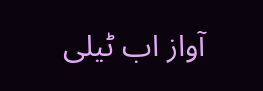آواز اب ٹیلی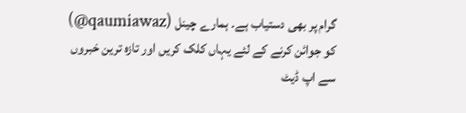گرام پر بھی دستیاب ہے۔ ہمارے چینل (qaumiawaz@) کو جوائن کرنے کے لئے یہاں کلک کریں اور تازہ ترین خبروں سے اپ ڈیٹ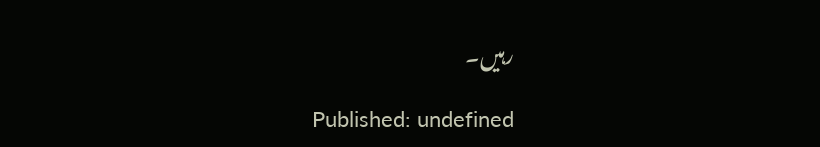رہیں۔

Published: undefined